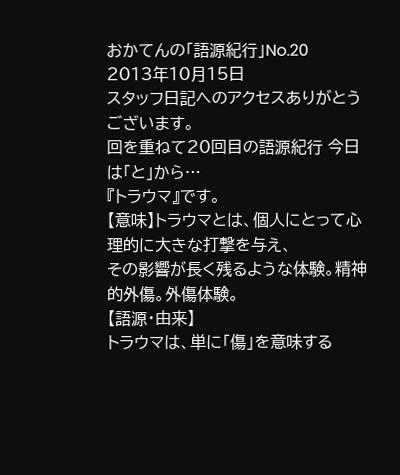おかてんの「語源紀行」No.20
2013年10月15日
スタッフ日記へのアクセスありがとうございます。
回を重ねて20回目の語源紀行 今日は「と」から…
『トラウマ』です。
【意味】トラウマとは、個人にとって心理的に大きな打撃を与え、
その影響が長く残るような体験。精神的外傷。外傷体験。
【語源・由来】
トラウマは、単に「傷」を意味する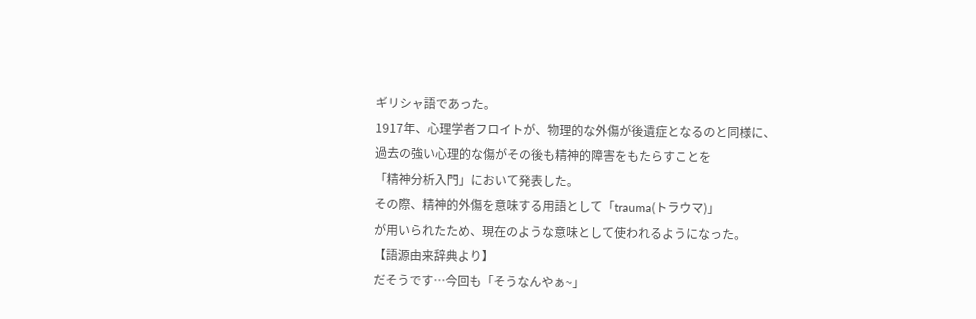ギリシャ語であった。
1917年、心理学者フロイトが、物理的な外傷が後遺症となるのと同様に、
過去の強い心理的な傷がその後も精神的障害をもたらすことを
「精神分析入門」において発表した。
その際、精神的外傷を意味する用語として「trauma(トラウマ)」
が用いられたため、現在のような意味として使われるようになった。
【語源由来辞典より】
だそうです…今回も「そうなんやぁ~」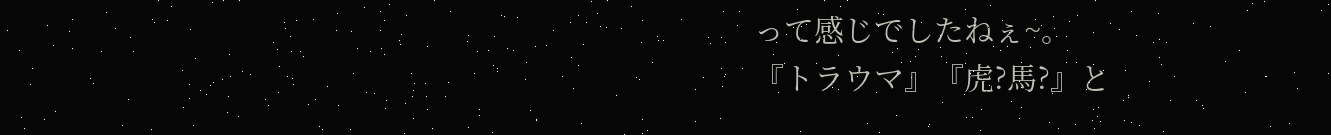って感じでしたねぇ~。
『トラウマ』『虎?馬?』と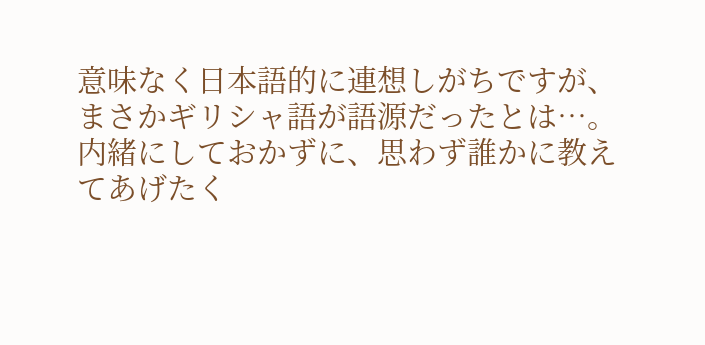意味なく日本語的に連想しがちですが、
まさかギリシャ語が語源だったとは…。
内緒にしておかずに、思わず誰かに教えてあげたく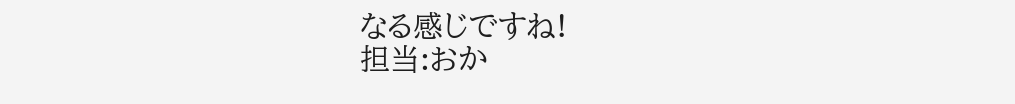なる感じですね!
担当:おか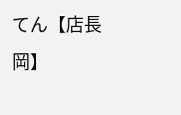てん【店長 岡】